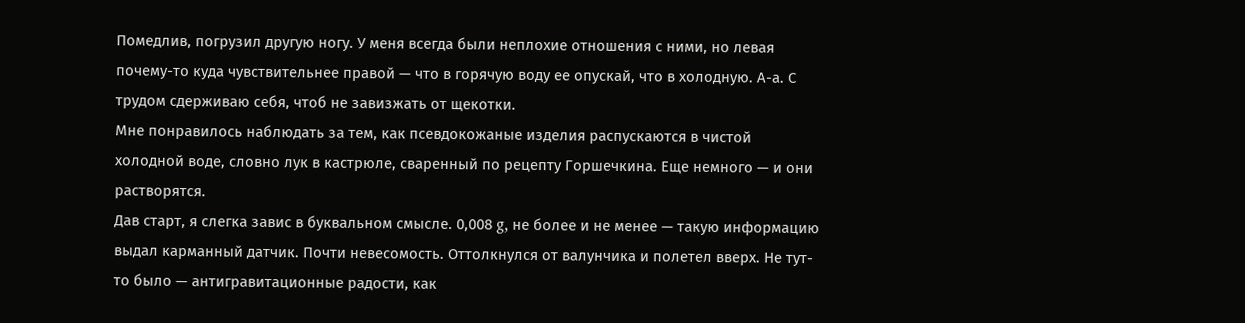Помедлив, погрузил другую ногу. У меня всегда были неплохие отношения с ними, но левая почему-то куда чувствительнее правой — что в горячую воду ее опускай, что в холодную. А-а. С трудом сдерживаю себя, чтоб не завизжать от щекотки.
Мне понравилось наблюдать за тем, как псевдокожаные изделия распускаются в чистой холодной воде, словно лук в кастрюле, сваренный по рецепту Горшечкина. Еще немного — и они растворятся.
Дав старт, я слегка завис в буквальном смысле. 0,008 g, не более и не менее — такую информацию выдал карманный датчик. Почти невесомость. Оттолкнулся от валунчика и полетел вверх. Не тут-то было — антигравитационные радости, как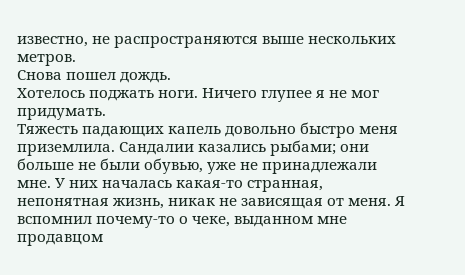известно, не распространяются выше нескольких метров.
Снова пошел дождь.
Хотелось поджать ноги. Ничего глупее я не мог придумать.
Тяжесть падающих капель довольно быстро меня приземлила. Сандалии казались рыбами; они больше не были обувью, уже не принадлежали мне. У них началась какая-то странная, непонятная жизнь, никак не зависящая от меня. Я вспомнил почему-то о чеке, выданном мне продавцом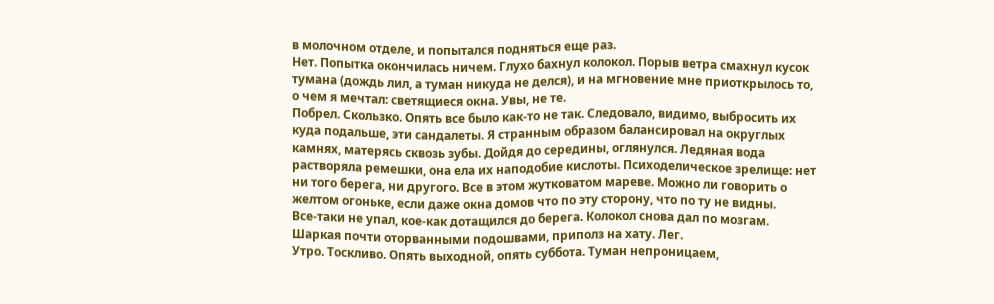в молочном отделе, и попытался подняться еще раз.
Нет. Попытка окончилась ничем. Глухо бахнул колокол. Порыв ветра смахнул кусок тумана (дождь лил, а туман никуда не делся), и на мгновение мне приоткрылось то, о чем я мечтал: светящиеся окна. Увы, не те.
Побрел. Скользко. Опять все было как-то не так. Следовало, видимо, выбросить их куда подальше, эти сандалеты. Я странным образом балансировал на округлых камнях, матерясь сквозь зубы. Дойдя до середины, оглянулся. Ледяная вода растворяла ремешки, она ела их наподобие кислоты. Психоделическое зрелище: нет ни того берега, ни другого. Все в этом жутковатом мареве. Можно ли говорить о желтом огоньке, если даже окна домов что по эту сторону, что по ту не видны.
Все-таки не упал, кое-как дотащился до берега. Колокол снова дал по мозгам. Шаркая почти оторванными подошвами, приполз на хату. Лег.
Утро. Тоскливо. Опять выходной, опять суббота. Туман непроницаем,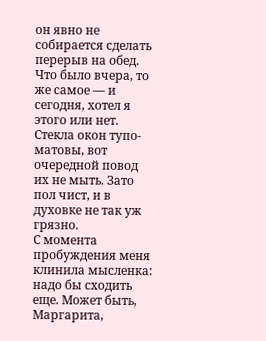он явно не собирается сделать перерыв на обед. Что было вчера, то же самое — и сегодня, хотел я этого или нет. Стекла окон тупо-матовы, вот очередной повод их не мыть. Зато пол чист, и в духовке не так уж грязно.
С момента пробуждения меня клинила мысленка: надо бы сходить еще. Может быть, Маргарита,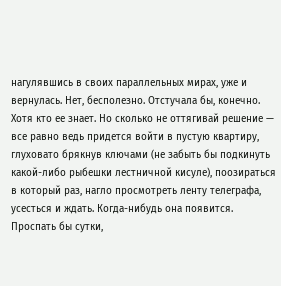нагулявшись в своих параллельных мирах, уже и вернулась. Нет, бесполезно. Отстучала бы, конечно. Хотя кто ее знает. Но сколько не оттягивай решение — все равно ведь придется войти в пустую квартиру, глуховато брякнув ключами (не забыть бы подкинуть какой-либо рыбешки лестничной кисуле), поозираться в который раз, нагло просмотреть ленту телеграфа, усесться и ждать. Когда-нибудь она появится. Проспать бы сутки,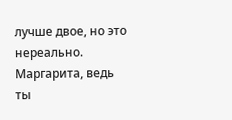лучше двое, но это нереально. Маргарита, ведь ты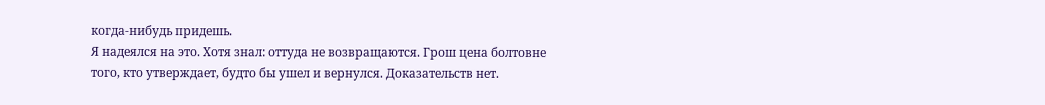когда-нибудь придешь.
Я надеялся на это. Хотя знал: оттуда не возвращаются. Грош цена болтовне того, кто утверждает, будто бы ушел и вернулся. Доказательств нет.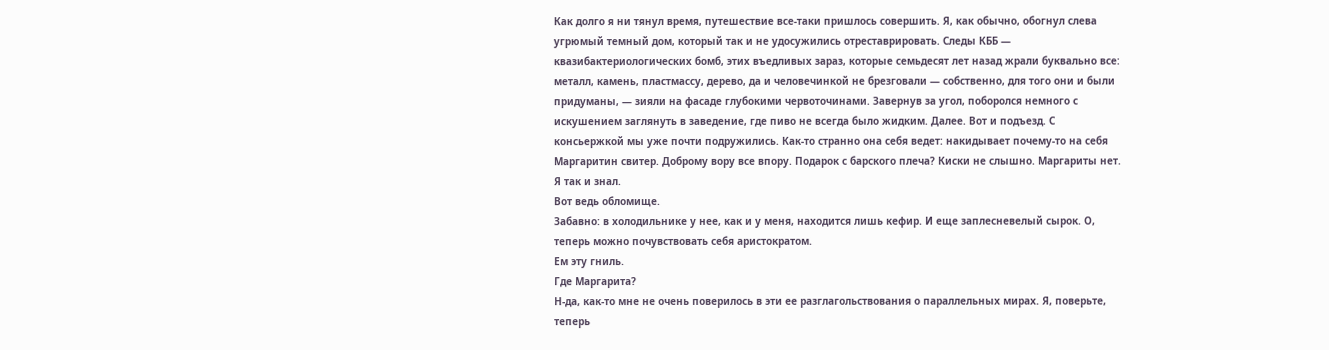Как долго я ни тянул время, путешествие все-таки пришлось совершить. Я, как обычно, обогнул слева угрюмый темный дом, который так и не удосужились отреставрировать. Следы КББ — квазибактериологических бомб, этих въедливых зараз, которые семьдесят лет назад жрали буквально все: металл, камень, пластмассу, дерево, да и человечинкой не брезговали — собственно, для того они и были придуманы, — зияли на фасаде глубокими червоточинами. Завернув за угол, поборолся немного с искушением заглянуть в заведение, где пиво не всегда было жидким. Далее. Вот и подъезд. С консьержкой мы уже почти подружились. Как-то странно она себя ведет: накидывает почему-то на себя Маргаритин свитер. Доброму вору все впору. Подарок с барского плеча? Киски не слышно. Маргариты нет.
Я так и знал.
Вот ведь обломище.
Забавно: в холодильнике у нее, как и у меня, находится лишь кефир. И еще заплесневелый сырок. О, теперь можно почувствовать себя аристократом.
Ем эту гниль.
Где Маргарита?
Н-да, как-то мне не очень поверилось в эти ее разглагольствования о параллельных мирах. Я, поверьте, теперь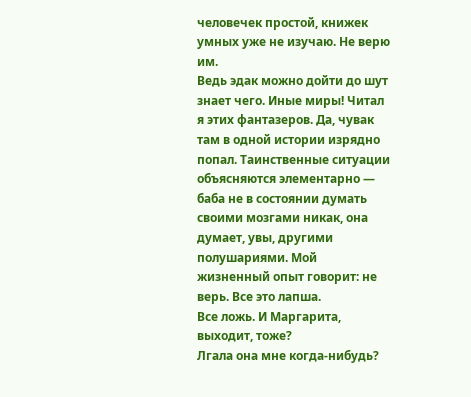человечек простой, книжек умных уже не изучаю. Не верю им.
Ведь эдак можно дойти до шут знает чего. Иные миры! Читал я этих фантазеров. Да, чувак там в одной истории изрядно попал. Таинственные ситуации объясняются элементарно — баба не в состоянии думать своими мозгами никак, она думает, увы, другими полушариями. Мой жизненный опыт говорит: не верь. Все это лапша.
Все ложь. И Маргарита, выходит, тоже?
Лгала она мне когда-нибудь?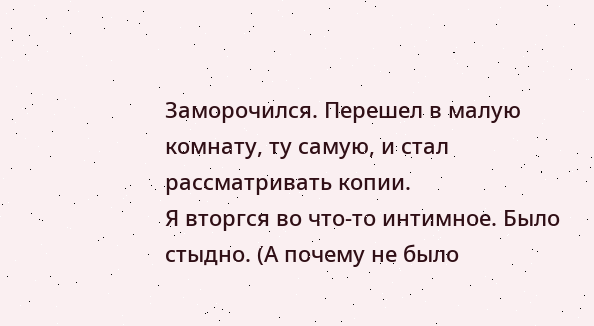Заморочился. Перешел в малую комнату, ту самую, и стал рассматривать копии.
Я вторгся во что-то интимное. Было стыдно. (А почему не было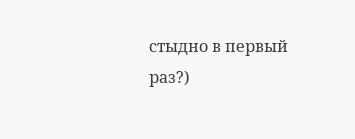стыдно в первый раз?)